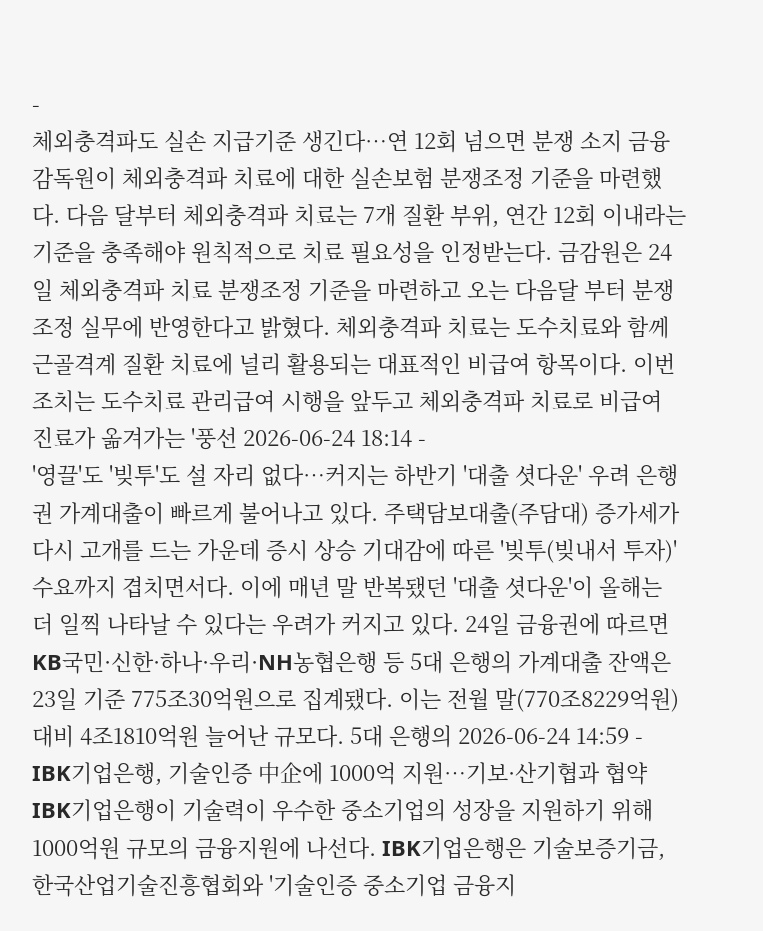-
체외충격파도 실손 지급기준 생긴다…연 12회 넘으면 분쟁 소지 금융감독원이 체외충격파 치료에 대한 실손보험 분쟁조정 기준을 마련했다. 다음 달부터 체외충격파 치료는 7개 질환 부위, 연간 12회 이내라는 기준을 충족해야 원칙적으로 치료 필요성을 인정받는다. 금감원은 24일 체외충격파 치료 분쟁조정 기준을 마련하고 오는 다음달 부터 분쟁조정 실무에 반영한다고 밝혔다. 체외충격파 치료는 도수치료와 함께 근골격계 질환 치료에 널리 활용되는 대표적인 비급여 항목이다. 이번 조치는 도수치료 관리급여 시행을 앞두고 체외충격파 치료로 비급여 진료가 옮겨가는 '풍선 2026-06-24 18:14 -
'영끌'도 '빚투'도 설 자리 없다…커지는 하반기 '대출 셧다운' 우려 은행권 가계대출이 빠르게 불어나고 있다. 주택담보대출(주담대) 증가세가 다시 고개를 드는 가운데 증시 상승 기대감에 따른 '빚투(빚내서 투자)' 수요까지 겹치면서다. 이에 매년 말 반복됐던 '대출 셧다운'이 올해는 더 일찍 나타날 수 있다는 우려가 커지고 있다. 24일 금융권에 따르면 KB국민·신한·하나·우리·NH농협은행 등 5대 은행의 가계대출 잔액은 23일 기준 775조30억원으로 집계됐다. 이는 전월 말(770조8229억원) 대비 4조1810억원 늘어난 규모다. 5대 은행의 2026-06-24 14:59 -
IBK기업은행, 기술인증 中企에 1000억 지원…기보·산기협과 협약 IBK기업은행이 기술력이 우수한 중소기업의 성장을 지원하기 위해 1000억원 규모의 금융지원에 나선다. IBK기업은행은 기술보증기금, 한국산업기술진흥협회와 '기술인증 중소기업 금융지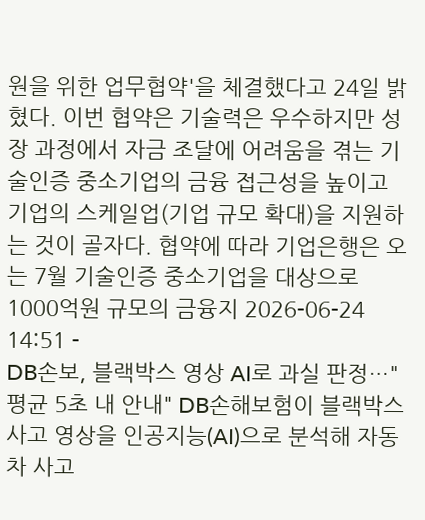원을 위한 업무협약'을 체결했다고 24일 밝혔다. 이번 협약은 기술력은 우수하지만 성장 과정에서 자금 조달에 어려움을 겪는 기술인증 중소기업의 금융 접근성을 높이고 기업의 스케일업(기업 규모 확대)을 지원하는 것이 골자다. 협약에 따라 기업은행은 오는 7월 기술인증 중소기업을 대상으로 1000억원 규모의 금융지 2026-06-24 14:51 -
DB손보, 블랙박스 영상 AI로 과실 판정…"평균 5초 내 안내" DB손해보험이 블랙박스 사고 영상을 인공지능(AI)으로 분석해 자동차 사고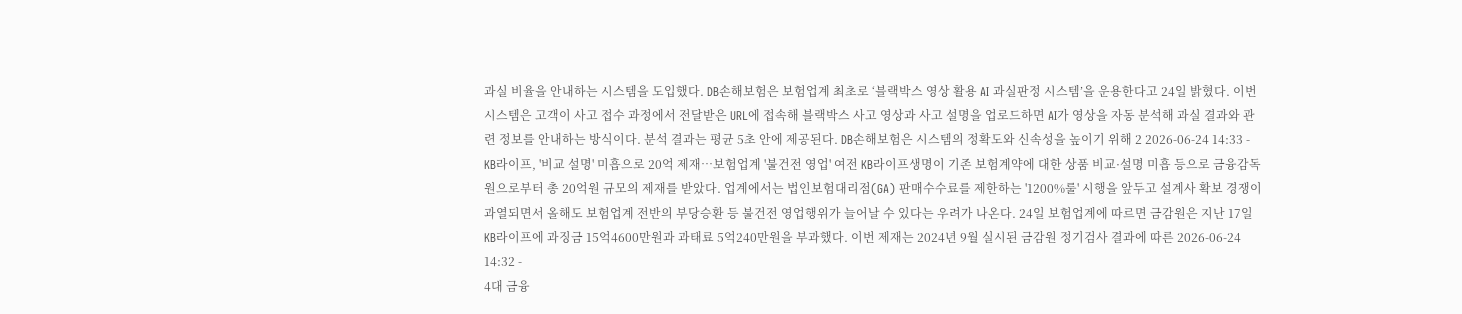과실 비율을 안내하는 시스템을 도입했다. DB손해보험은 보험업계 최초로 ‘블랙박스 영상 활용 AI 과실판정 시스템’을 운용한다고 24일 밝혔다. 이번 시스템은 고객이 사고 접수 과정에서 전달받은 URL에 접속해 블랙박스 사고 영상과 사고 설명을 업로드하면 AI가 영상을 자동 분석해 과실 결과와 관련 정보를 안내하는 방식이다. 분석 결과는 평균 5초 안에 제공된다. DB손해보험은 시스템의 정확도와 신속성을 높이기 위해 2 2026-06-24 14:33 -
KB라이프, '비교 설명' 미흡으로 20억 제재…보험업계 '불건전 영업' 여전 KB라이프생명이 기존 보험계약에 대한 상품 비교·설명 미흡 등으로 금융감독원으로부터 총 20억원 규모의 제재를 받았다. 업계에서는 법인보험대리점(GA) 판매수수료를 제한하는 '1200%룰' 시행을 앞두고 설계사 확보 경쟁이 과열되면서 올해도 보험업계 전반의 부당승환 등 불건전 영업행위가 늘어날 수 있다는 우려가 나온다. 24일 보험업계에 따르면 금감원은 지난 17일 KB라이프에 과징금 15억4600만원과 과태료 5억240만원을 부과했다. 이번 제재는 2024년 9월 실시된 금감원 정기검사 결과에 따른 2026-06-24 14:32 -
4대 금융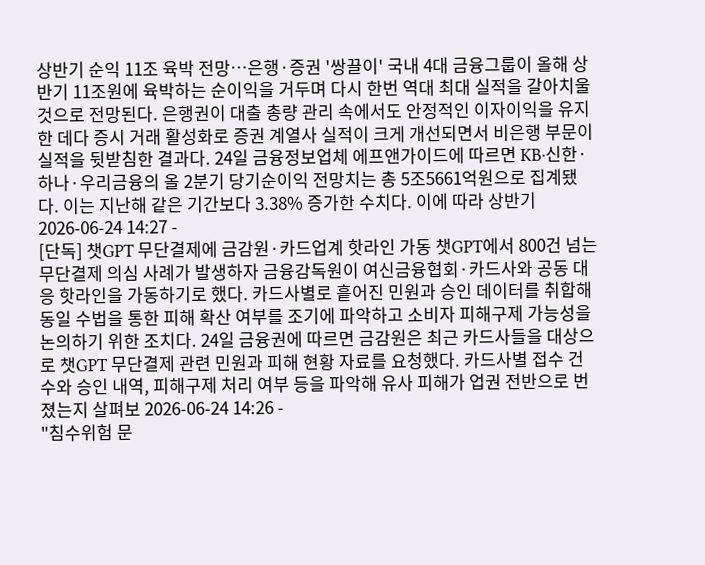상반기 순익 11조 육박 전망…은행·증권 '쌍끌이' 국내 4대 금융그룹이 올해 상반기 11조원에 육박하는 순이익을 거두며 다시 한번 역대 최대 실적을 갈아치울 것으로 전망된다. 은행권이 대출 총량 관리 속에서도 안정적인 이자이익을 유지한 데다 증시 거래 활성화로 증권 계열사 실적이 크게 개선되면서 비은행 부문이 실적을 뒷받침한 결과다. 24일 금융정보업체 에프앤가이드에 따르면 KB·신한·하나·우리금융의 올 2분기 당기순이익 전망치는 총 5조5661억원으로 집계됐다. 이는 지난해 같은 기간보다 3.38% 증가한 수치다. 이에 따라 상반기 2026-06-24 14:27 -
[단독] 챗GPT 무단결제에 금감원·카드업계 핫라인 가동 챗GPT에서 800건 넘는 무단결제 의심 사례가 발생하자 금융감독원이 여신금융협회·카드사와 공동 대응 핫라인을 가동하기로 했다. 카드사별로 흩어진 민원과 승인 데이터를 취합해 동일 수법을 통한 피해 확산 여부를 조기에 파악하고 소비자 피해구제 가능성을 논의하기 위한 조치다. 24일 금융권에 따르면 금감원은 최근 카드사들을 대상으로 챗GPT 무단결제 관련 민원과 피해 현황 자료를 요청했다. 카드사별 접수 건수와 승인 내역, 피해구제 처리 여부 등을 파악해 유사 피해가 업권 전반으로 번졌는지 살펴보 2026-06-24 14:26 -
"침수위험 문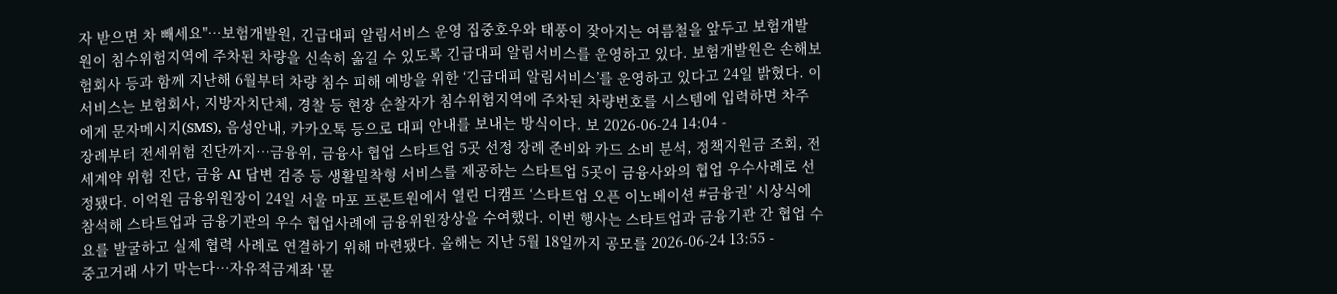자 받으면 차 빼세요"…보험개발원, 긴급대피 알림서비스 운영 집중호우와 태풍이 잦아지는 여름철을 앞두고 보험개발원이 침수위험지역에 주차된 차량을 신속히 옮길 수 있도록 긴급대피 알림서비스를 운영하고 있다. 보험개발원은 손해보험회사 등과 함께 지난해 6월부터 차량 침수 피해 예방을 위한 ‘긴급대피 알림서비스’를 운영하고 있다고 24일 밝혔다. 이 서비스는 보험회사, 지방자치단체, 경찰 등 현장 순찰자가 침수위험지역에 주차된 차량번호를 시스템에 입력하면 차주에게 문자메시지(SMS), 음성안내, 카카오톡 등으로 대피 안내를 보내는 방식이다. 보 2026-06-24 14:04 -
장례부터 전세위험 진단까지…금융위, 금융사 협업 스타트업 5곳 선정 장례 준비와 카드 소비 분석, 정책지원금 조회, 전세계약 위험 진단, 금융 AI 답변 검증 등 생활밀착형 서비스를 제공하는 스타트업 5곳이 금융사와의 협업 우수사례로 선정됐다. 이억원 금융위원장이 24일 서울 마포 프론트원에서 열린 디캠프 ‘스타트업 오픈 이노베이션 #금융권’ 시상식에 참석해 스타트업과 금융기관의 우수 협업사례에 금융위원장상을 수여했다. 이번 행사는 스타트업과 금융기관 간 협업 수요를 발굴하고 실제 협력 사례로 연결하기 위해 마련됐다. 올해는 지난 5월 18일까지 공모를 2026-06-24 13:55 -
중고거래 사기 막는다…자유적금계좌 '묻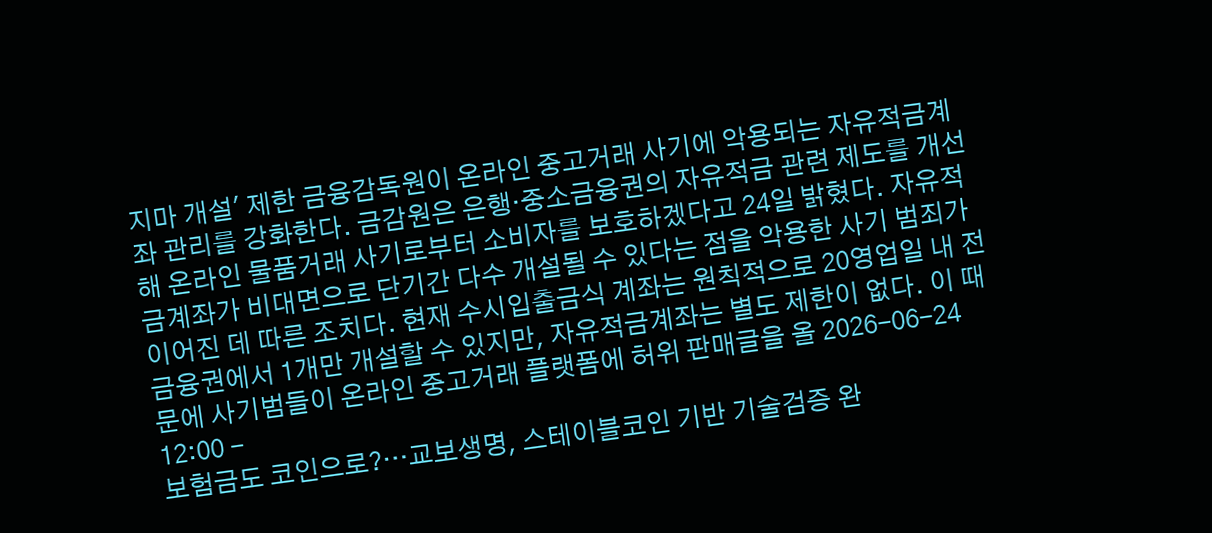지마 개설' 제한 금융감독원이 온라인 중고거래 사기에 악용되는 자유적금계좌 관리를 강화한다. 금감원은 은행·중소금융권의 자유적금 관련 제도를 개선해 온라인 물품거래 사기로부터 소비자를 보호하겠다고 24일 밝혔다. 자유적금계좌가 비대면으로 단기간 다수 개설될 수 있다는 점을 악용한 사기 범죄가 이어진 데 따른 조치다. 현재 수시입출금식 계좌는 원칙적으로 20영업일 내 전 금융권에서 1개만 개설할 수 있지만, 자유적금계좌는 별도 제한이 없다. 이 때문에 사기범들이 온라인 중고거래 플랫폼에 허위 판매글을 올 2026-06-24 12:00 -
보험금도 코인으로?…교보생명, 스테이블코인 기반 기술검증 완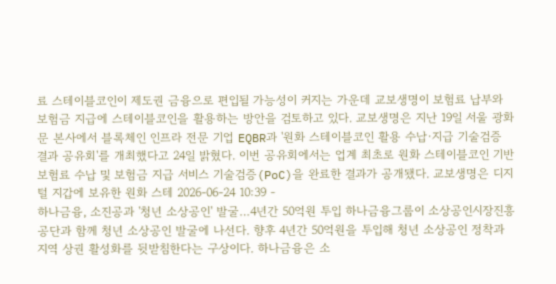료 스테이블코인이 제도권 금융으로 편입될 가능성이 커지는 가운데 교보생명이 보험료 납부와 보험금 지급에 스테이블코인을 활용하는 방안을 검토하고 있다. 교보생명은 지난 19일 서울 광화문 본사에서 블록체인 인프라 전문 기업 EQBR과 '원화 스테이블코인 활용 수납∙지급 기술검증 결과 공유회'를 개최했다고 24일 밝혔다. 이번 공유회에서는 업계 최초로 원화 스테이블코인 기반 보험료 수납 및 보험금 지급 서비스 기술검증(PoC)을 완료한 결과가 공개됐다. 교보생명은 디지털 지갑에 보유한 원화 스테 2026-06-24 10:39 -
하나금융, 소진공과 '청년 소상공인' 발굴…4년간 50억원 투입 하나금융그룹이 소상공인시장진흥공단과 함께 청년 소상공인 발굴에 나선다. 향후 4년간 50억원을 투입해 청년 소상공인 정착과 지역 상권 활성화를 뒷받침한다는 구상이다. 하나금융은 소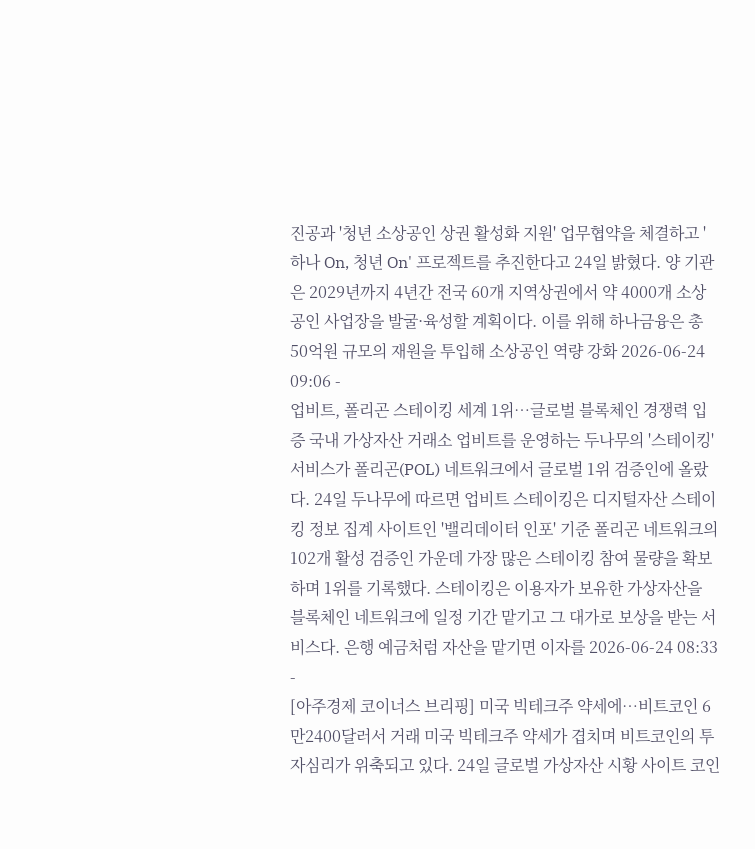진공과 '청년 소상공인 상권 활성화 지원' 업무협약을 체결하고 '하나 On, 청년 On' 프로젝트를 추진한다고 24일 밝혔다. 양 기관은 2029년까지 4년간 전국 60개 지역상권에서 약 4000개 소상공인 사업장을 발굴·육성할 계획이다. 이를 위해 하나금융은 총 50억원 규모의 재원을 투입해 소상공인 역량 강화 2026-06-24 09:06 -
업비트, 폴리곤 스테이킹 세계 1위…글로벌 블록체인 경쟁력 입증 국내 가상자산 거래소 업비트를 운영하는 두나무의 '스테이킹' 서비스가 폴리곤(POL) 네트워크에서 글로벌 1위 검증인에 올랐다. 24일 두나무에 따르면 업비트 스테이킹은 디지털자산 스테이킹 정보 집계 사이트인 '밸리데이터 인포' 기준 폴리곤 네트워크의 102개 활성 검증인 가운데 가장 많은 스테이킹 참여 물량을 확보하며 1위를 기록했다. 스테이킹은 이용자가 보유한 가상자산을 블록체인 네트워크에 일정 기간 맡기고 그 대가로 보상을 받는 서비스다. 은행 예금처럼 자산을 맡기면 이자를 2026-06-24 08:33 -
[아주경제 코이너스 브리핑] 미국 빅테크주 약세에…비트코인 6만2400달러서 거래 미국 빅테크주 약세가 겹치며 비트코인의 투자심리가 위축되고 있다. 24일 글로벌 가상자산 시황 사이트 코인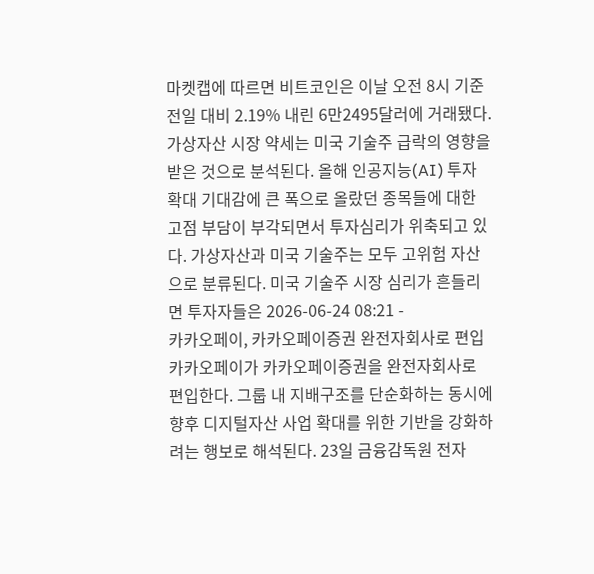마켓캡에 따르면 비트코인은 이날 오전 8시 기준 전일 대비 2.19% 내린 6만2495달러에 거래됐다. 가상자산 시장 약세는 미국 기술주 급락의 영향을 받은 것으로 분석된다. 올해 인공지능(AI) 투자 확대 기대감에 큰 폭으로 올랐던 종목들에 대한 고점 부담이 부각되면서 투자심리가 위축되고 있다. 가상자산과 미국 기술주는 모두 고위험 자산으로 분류된다. 미국 기술주 시장 심리가 흔들리면 투자자들은 2026-06-24 08:21 -
카카오페이, 카카오페이증권 완전자회사로 편입 카카오페이가 카카오페이증권을 완전자회사로 편입한다. 그룹 내 지배구조를 단순화하는 동시에 향후 디지털자산 사업 확대를 위한 기반을 강화하려는 행보로 해석된다. 23일 금융감독원 전자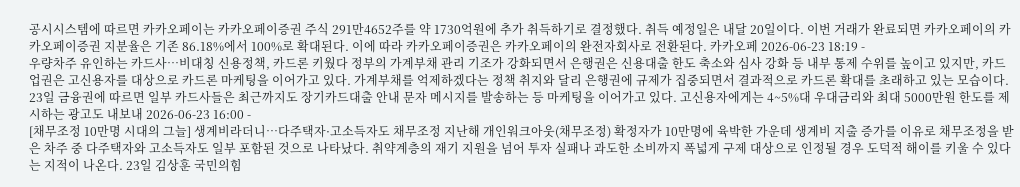공시시스템에 따르면 카카오페이는 카카오페이증권 주식 291만4652주를 약 1730억원에 추가 취득하기로 결정했다. 취득 예정일은 내달 20일이다. 이번 거래가 완료되면 카카오페이의 카카오페이증권 지분율은 기존 86.18%에서 100%로 확대된다. 이에 따라 카카오페이증권은 카카오페이의 완전자회사로 전환된다. 카카오페 2026-06-23 18:19 -
우량차주 유인하는 카드사…비대칭 신용정책, 카드론 키웠다 정부의 가계부채 관리 기조가 강화되면서 은행권은 신용대출 한도 축소와 심사 강화 등 내부 통제 수위를 높이고 있지만, 카드업권은 고신용자를 대상으로 카드론 마케팅을 이어가고 있다. 가계부채를 억제하겠다는 정책 취지와 달리 은행권에 규제가 집중되면서 결과적으로 카드론 확대를 초래하고 있는 모습이다. 23일 금융권에 따르면 일부 카드사들은 최근까지도 장기카드대출 안내 문자 메시지를 발송하는 등 마케팅을 이어가고 있다. 고신용자에게는 4~5%대 우대금리와 최대 5000만원 한도를 제시하는 광고도 내보내 2026-06-23 16:00 -
[채무조정 10만명 시대의 그늘] 생계비라더니…다주택자·고소득자도 채무조정 지난해 개인워크아웃(채무조정) 확정자가 10만명에 육박한 가운데 생계비 지출 증가를 이유로 채무조정을 받은 차주 중 다주택자와 고소득자도 일부 포함된 것으로 나타났다. 취약계층의 재기 지원을 넘어 투자 실패나 과도한 소비까지 폭넓게 구제 대상으로 인정될 경우 도덕적 해이를 키울 수 있다는 지적이 나온다. 23일 김상훈 국민의힘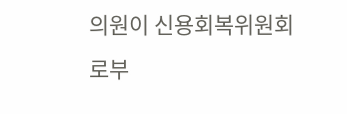의원이 신용회복위원회로부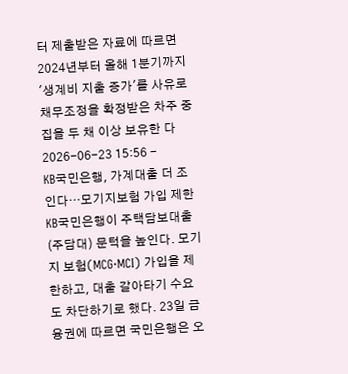터 제출받은 자료에 따르면 2024년부터 올해 1분기까지 '생계비 지출 증가'를 사유로 채무조정을 확정받은 차주 중 집을 두 채 이상 보유한 다 2026-06-23 15:56 -
KB국민은행, 가계대출 더 조인다…모기지보험 가입 제한 KB국민은행이 주택담보대출(주담대) 문턱을 높인다. 모기지 보험(MCG·MCI) 가입을 제한하고, 대출 갈아타기 수요도 차단하기로 했다. 23일 금융권에 따르면 국민은행은 오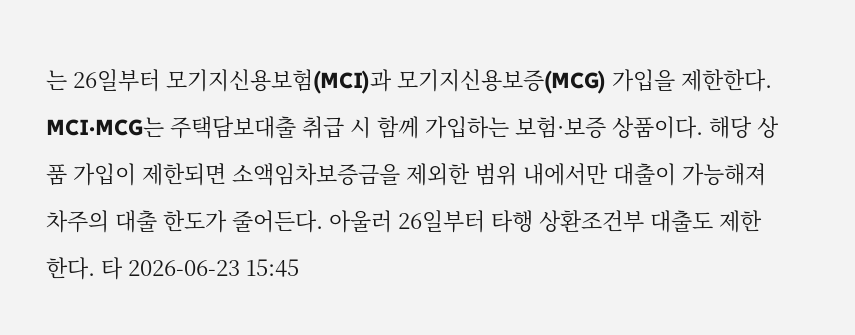는 26일부터 모기지신용보험(MCI)과 모기지신용보증(MCG) 가입을 제한한다. MCI·MCG는 주택담보대출 취급 시 함께 가입하는 보험·보증 상품이다. 해당 상품 가입이 제한되면 소액임차보증금을 제외한 범위 내에서만 대출이 가능해져 차주의 대출 한도가 줄어든다. 아울러 26일부터 타행 상환조건부 대출도 제한한다. 타 2026-06-23 15:45